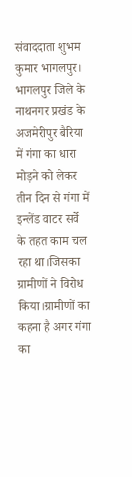संवाददाता शुभम कुमार भागलपुर।
भागलपुर जिले के नाथनगर प्रखंड के अजमेरीपुर बैरिया में गंगा का धारा मोड़ने को लेकर तीन दिन से गंगा में इन्लेंड वाटर सर्वे के तहत काम चल रहा था।जिसका ग्रामीणों ने विरोध किया।ग्रामीणों का कहना है अगर गंगा का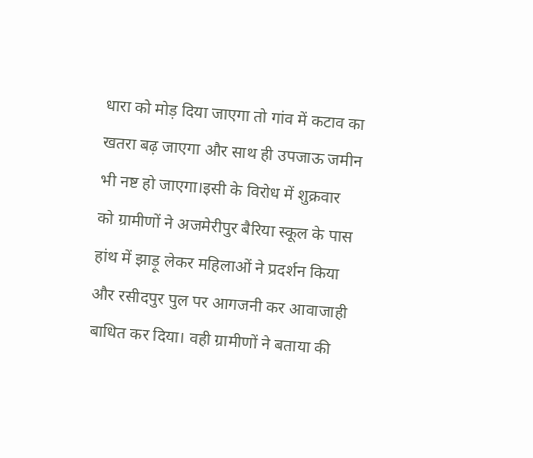धारा को मोड़ दिया जाएगा तो गांव में कटाव का खतरा बढ़ जाएगा और साथ ही उपजाऊ जमीन भी नष्ट हो जाएगा।इसी के विरोध में शुक्रवार को ग्रामीणों ने अजमेरीपुर बैरिया स्कूल के पास हांथ में झाड़ू लेकर महिलाओं ने प्रदर्शन किया और रसीदपुर पुल पर आगजनी कर आवाजाही बाधित कर दिया। वही ग्रामीणों ने बताया की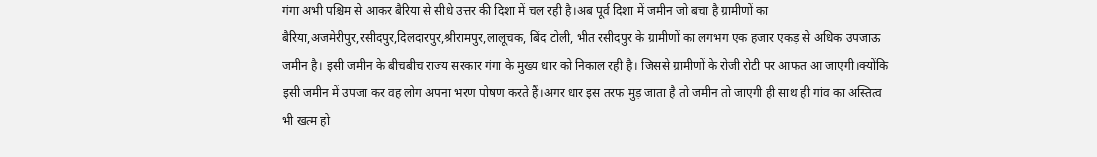गंगा अभी पश्चिम से आकर बैरिया से सीधे उत्तर की दिशा में चल रही है।अब पूर्व दिशा में जमीन जो बचा है ग्रामीणों का बैरिया,अजमेरीपुर,रसीदपुर,दिलदारपुर,श्रीरामपुर,लालूचक, बिंद टोली, भीत रसीदपुर के ग्रामीणों का लगभग एक हजार एकड़ से अधिक उपजाऊ जमीन है। इसी जमीन के बीचबीच राज्य सरकार गंगा के मुख्य धार को निकाल रही है। जिससे ग्रामीणों के रोजी रोटी पर आफत आ जाएगी।क्योंकि इसी जमीन में उपजा कर वह लोग अपना भरण पोषण करते हैं।अगर धार इस तरफ मुड़ जाता है तो जमीन तो जाएगी ही साथ ही गांव का अस्तित्व भी खत्म हो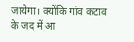जायेगा। क्योंकि गांव कटाव के जद में आ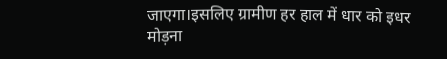जाएगा।इसलिए ग्रामीण हर हाल में धार को इधर मोड़ना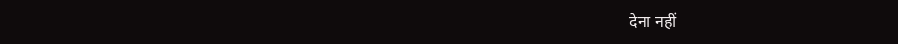देना नहीं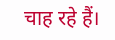चाह रहे हैं।